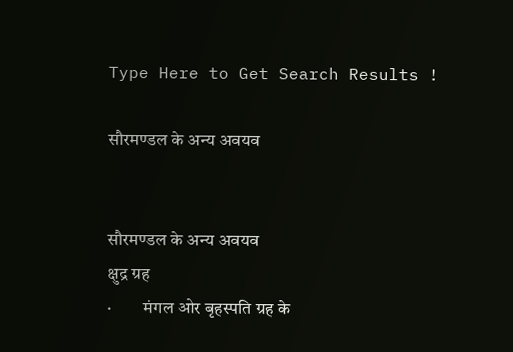Type Here to Get Search Results !

सौरमण्डल के अन्य अवयव


सौरमण्डल के अन्य अवयव
क्षुद्र ग्रह
·         मंगल ओर बृहस्पति ग्रह के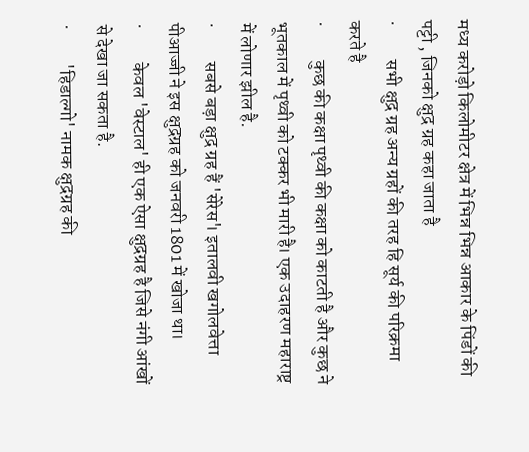मध्य करोड़ो किलोमीटर क्षेत्र में भिन्न भिन्न आकार के पिंडों की पट्टी , जिनको क्षुद्र ग्रह कहा जाता है
·         सभी क्षुद्र ग्रह अन्य ग्रहों की तरह हि सूर्य की परिक्रमा करते है
·         कुछ की कक्षा पृथ्वी की कक्षा को काटती है और कुछ ने भूतकाल में पृथ्वी को टक्कर भी मारी है। एक उदाहरण महाराष्ट्र में लोणार झील है.
·         सबसे बड़ा क्षुद्र ग्रह हैं 'सेरेस'। इतालवी खगोलवेत्ता पीआज्जी ने इस क्षुद्रग्रह को जनवरी 1801 में खोजा था।
·         केवल 'वेस्टाल' ही एक ऐसा क्षुद्रग्रह है जिसे नंगी आंखों से देखा जा सकता है.
·         'हिडाल्गो' नामक क्षुद्रग्रह की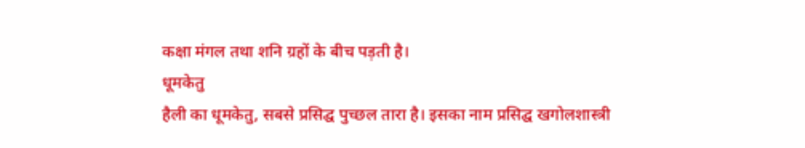कक्षा मंगल तथा शनि ग्रहों के बीच पड़ती है।
धूमकेतु
हैली का धूमकेतु, सबसे प्रसिद्घ पुच्छल तारा है। इसका नाम प्रसिद्घ खगोलशास्त्री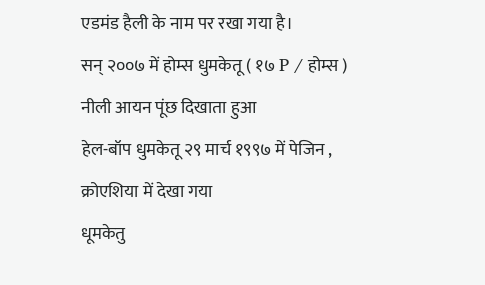एडमंड हैली के नाम पर रखा गया है।
सन् २००७ में होम्स धुमकेतू ( १७ P / होम्स )
नीली आयन पूंछ दिखाता हुआ
हेल-बॉप धुमकेतू २९ मार्च १९९७ में पेजिन ,
क्रोएशिया में देखा गया
धूमकेतु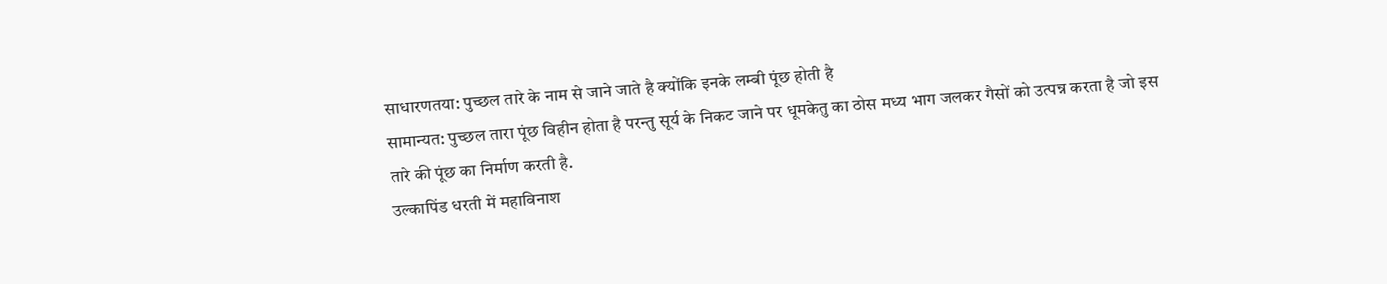साधारणतया: पुच्छल तारे के नाम से जाने जाते है क्योंकि इनके लम्बी पूंछ होती है
सामान्यत: पुच्छल तारा पूंछ विहीन होता है परन्तु सूर्य के निकट जाने पर धूमकेतु का ठोस मध्य भाग जलकर गैसों को उत्पन्न करता है जो इस तारे की पूंछ का निर्माण करती है.
उल्कापिंड धरती में महाविनाश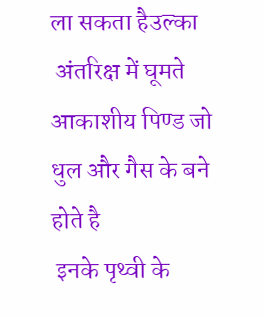ला सकता हैउल्का
 अंतरिक्ष में घूमते आकाशीय पिण्ड जो धुल और गैस के बने होते है
 इनके पृथ्वी के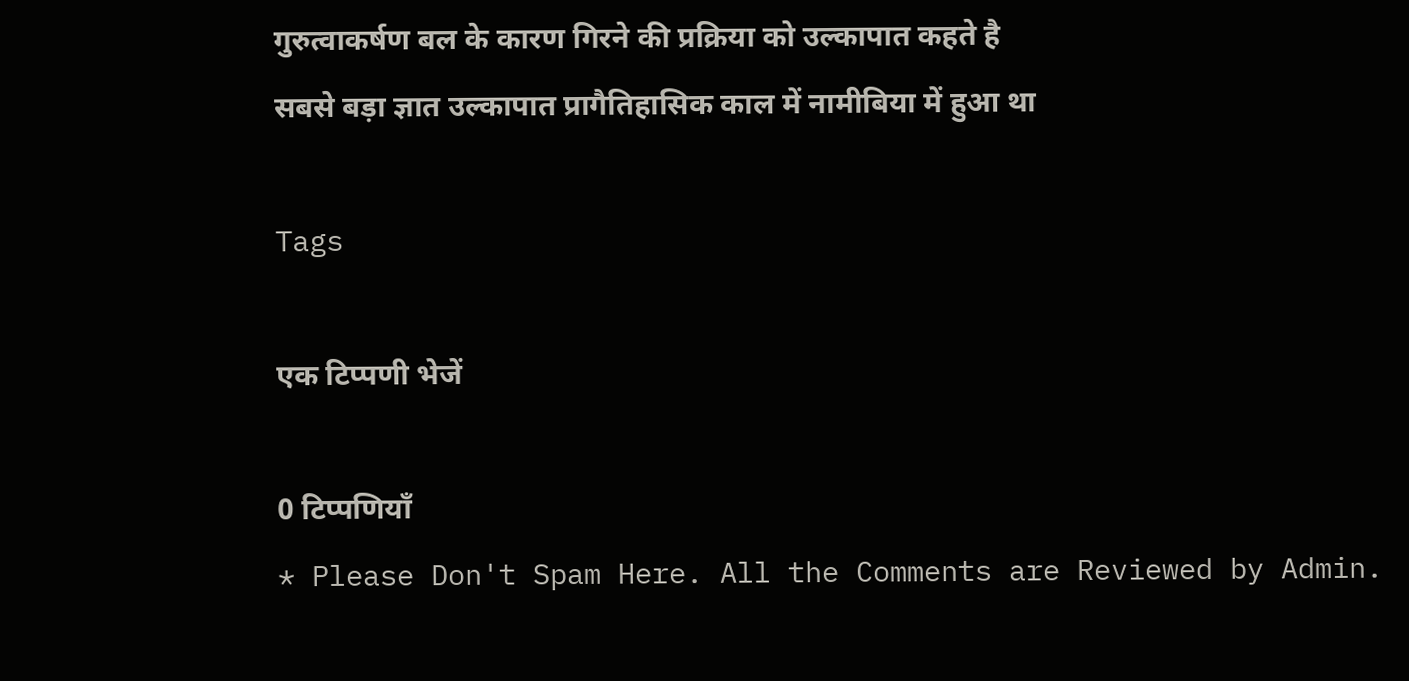गुरुत्वाकर्षण बल के कारण गिरने की प्रक्रिया को उल्कापात कहते है
सबसे बड़ा ज्ञात उल्कापात प्रागैतिहासिक काल में नामीबिया में हुआ था

Tags

एक टिप्पणी भेजें

0 टिप्पणियाँ
* Please Don't Spam Here. All the Comments are Reviewed by Admin.